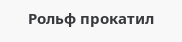Рольф прокатил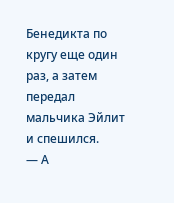Бенедикта по кругу еще один раз, а затем передал мальчика Эйлит и спешился.
— А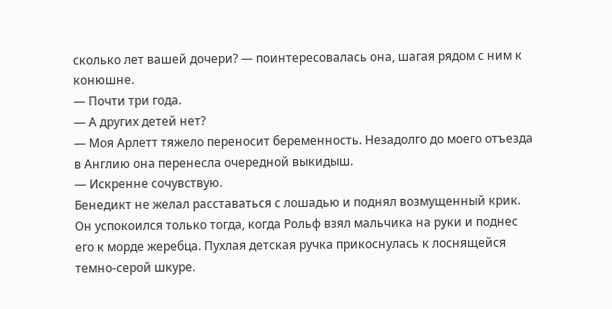сколько лет вашей дочери? — поинтересовалась она, шагая рядом с ним к конюшне.
— Почти три года.
— А других детей нет?
— Моя Арлетт тяжело переносит беременность. Незадолго до моего отъезда в Англию она перенесла очередной выкидыш.
— Искренне сочувствую.
Бенедикт не желал расставаться с лошадью и поднял возмущенный крик. Он успокоился только тогда, когда Рольф взял мальчика на руки и поднес его к морде жеребца. Пухлая детская ручка прикоснулась к лоснящейся темно-серой шкуре.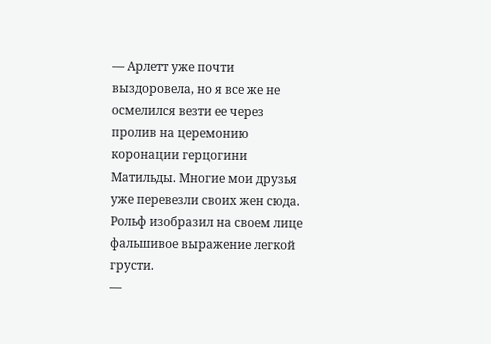— Арлетт уже почти выздоровела, но я все же не осмелился везти ее через пролив на церемонию коронации герцогини Матильды. Многие мои друзья уже перевезли своих жен сюда.
Рольф изобразил на своем лице фальшивое выражение легкой грусти.
—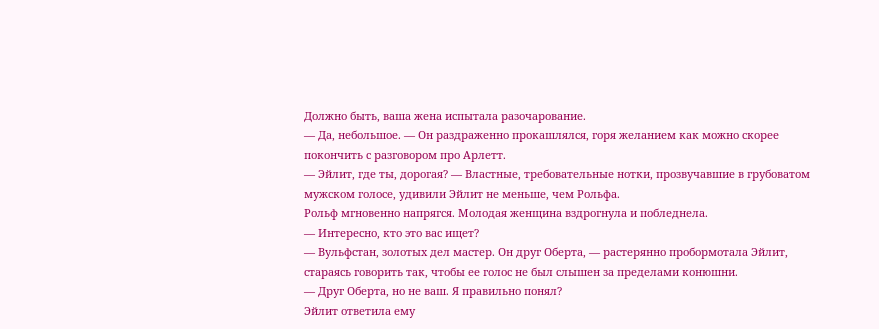Должно быть, ваша жена испытала разочарование.
— Да, небольшое. — Он раздраженно прокашлялся, горя желанием как можно скорее покончить с разговором про Арлетт.
— Эйлит, где ты, дорогая? — Властные, требовательные нотки, прозвучавшие в грубоватом мужском голосе, удивили Эйлит не меньше, чем Рольфа.
Рольф мгновенно напрягся. Молодая женщина вздрогнула и побледнела.
— Интересно, кто это вас ищет?
— Вульфстан, золотых дел мастер. Он друг Оберта, — растерянно пробормотала Эйлит, стараясь говорить так, чтобы ее голос не был слышен за пределами конюшни.
— Друг Оберта, но не ваш. Я правильно понял?
Эйлит ответила ему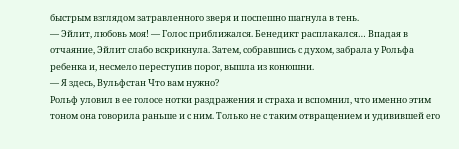быстрым взглядом затравленного зверя и поспешно шагнула в тень.
— Эйлит, любовь моя! — Голос приближался. Бенедикт расплакался… Впадая в отчаяние, Эйлит слабо вскрикнула. Затем, собравшись с духом, забрала у Рольфа ребенка и, несмело переступив порог, вышла из конюшни.
— Я здесь, Вульфстан Что вам нужно?
Рольф уловил в ее голосе нотки раздражения и страха и вспомнил, что именно этим тоном она говорила раньше и с ним. Только не с таким отвращением и удивившей его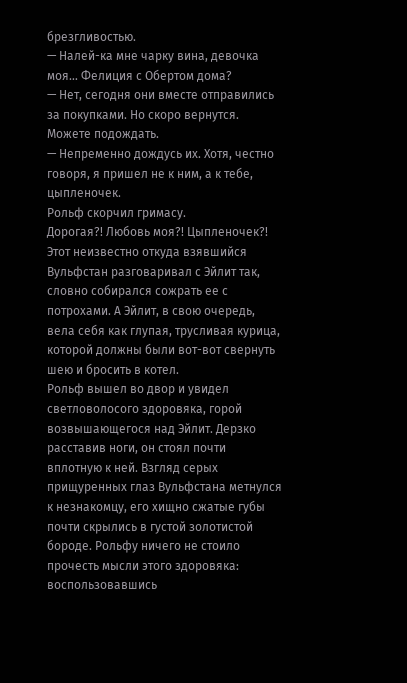брезгливостью.
— Налей-ка мне чарку вина, девочка моя… Фелиция с Обертом дома?
— Нет, сегодня они вместе отправились за покупками. Но скоро вернутся. Можете подождать.
— Непременно дождусь их. Хотя, честно говоря, я пришел не к ним, а к тебе, цыпленочек.
Рольф скорчил гримасу.
Дорогая?! Любовь моя?! Цыпленочек?!
Этот неизвестно откуда взявшийся Вульфстан разговаривал с Эйлит так, словно собирался сожрать ее с потрохами. А Эйлит, в свою очередь, вела себя как глупая, трусливая курица, которой должны были вот-вот свернуть шею и бросить в котел.
Рольф вышел во двор и увидел светловолосого здоровяка, горой возвышающегося над Эйлит. Дерзко расставив ноги, он стоял почти вплотную к ней. Взгляд серых прищуренных глаз Вульфстана метнулся к незнакомцу, его хищно сжатые губы почти скрылись в густой золотистой бороде. Рольфу ничего не стоило прочесть мысли этого здоровяка: воспользовавшись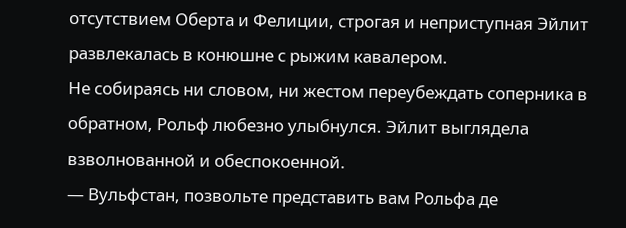отсутствием Оберта и Фелиции, строгая и неприступная Эйлит развлекалась в конюшне с рыжим кавалером.
Не собираясь ни словом, ни жестом переубеждать соперника в обратном, Рольф любезно улыбнулся. Эйлит выглядела взволнованной и обеспокоенной.
— Вульфстан, позвольте представить вам Рольфа де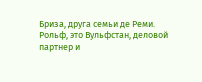Бриза, друга семьи де Реми. Рольф, это Вульфстан, деловой партнер и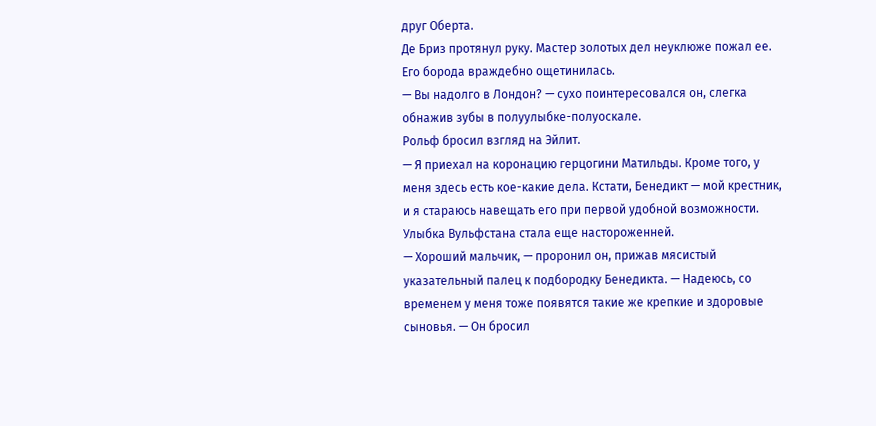друг Оберта.
Де Бриз протянул руку. Мастер золотых дел неуклюже пожал ее. Его борода враждебно ощетинилась.
— Вы надолго в Лондон? — сухо поинтересовался он, слегка обнажив зубы в полуулыбке-полуоскале.
Рольф бросил взгляд на Эйлит.
— Я приехал на коронацию герцогини Матильды. Кроме того, у меня здесь есть кое-какие дела. Кстати, Бенедикт — мой крестник, и я стараюсь навещать его при первой удобной возможности.
Улыбка Вульфстана стала еще настороженней.
— Хороший мальчик, — проронил он, прижав мясистый указательный палец к подбородку Бенедикта. — Надеюсь, со временем у меня тоже появятся такие же крепкие и здоровые сыновья. — Он бросил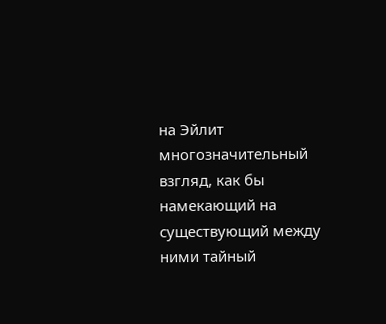на Эйлит многозначительный взгляд, как бы намекающий на существующий между ними тайный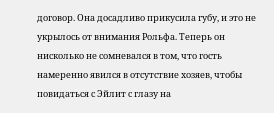договор. Она досадливо прикусила губу, и это не укрылось от внимания Рольфа. Теперь он нисколько не сомневался в том, что гость намеренно явился в отсутствие хозяев, чтобы повидаться с Эйлит с глазу на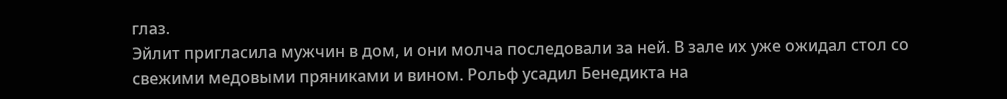глаз.
Эйлит пригласила мужчин в дом, и они молча последовали за ней. В зале их уже ожидал стол со свежими медовыми пряниками и вином. Рольф усадил Бенедикта на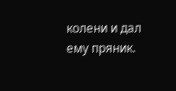колени и дал ему пряник.